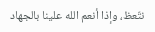نتّعظ، وإذا أنعم الله علينا بالجهاد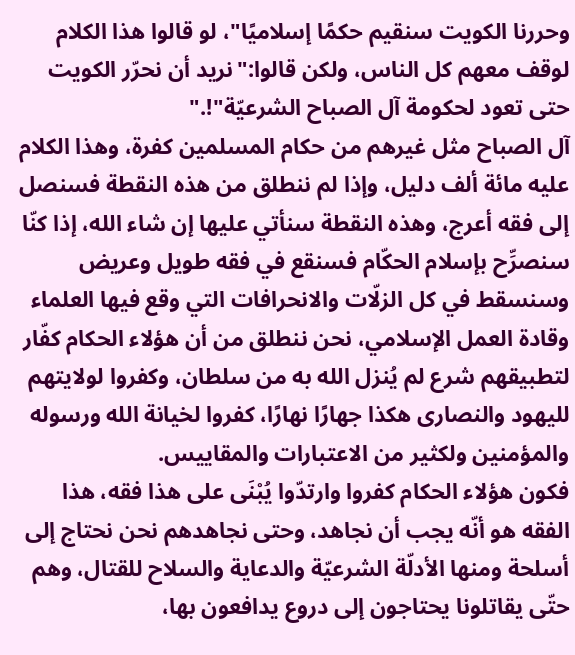وحررنا الكويت سنقيم حكمًا إسلاميًا"، لو قالوا هذا الكلام لوقف معهم كل الناس، ولكن قالوا:"نريد أن نحرّر الكويت حتى تعود لحكومة آل الصباح الشرعيّة"!."
آل الصباح مثل غيرهم من حكام المسلمين كفرة، وهذا الكلام عليه مائة ألف دليل، وإذا لم ننطلق من هذه النقطة فسنصل إلى فقه أعرج، وهذه النقطة سنأتي عليها إن شاء الله، إذا كنّا سنصرِّح بإسلام الحكّام فسنقع في فقه طويل وعريض وسنسقط في كل الزلّات والانحرافات التي وقع فيها العلماء وقادة العمل الإسلامي، نحن ننطلق من أن هؤلاء الحكام كفّار لتطبيقهم شرع لم يُنزل الله به من سلطان، وكفروا لولايتهم لليهود والنصارى هكذا جهارًا نهارًا، كفروا لخيانة الله ورسوله والمؤمنين ولكثير من الاعتبارات والمقاييس.
فكون هؤلاء الحكام كفروا وارتدّوا يُبْنَى على هذا فقه، هذا الفقه هو أنّه يجب أن نجاهد، وحتى نجاهدهم نحن نحتاج إلى أسلحة ومنها الأدلّة الشرعيّة والدعاية والسلاح للقتال، وهم حتّى يقاتلونا يحتاجون إلى دروع يدافعون بها،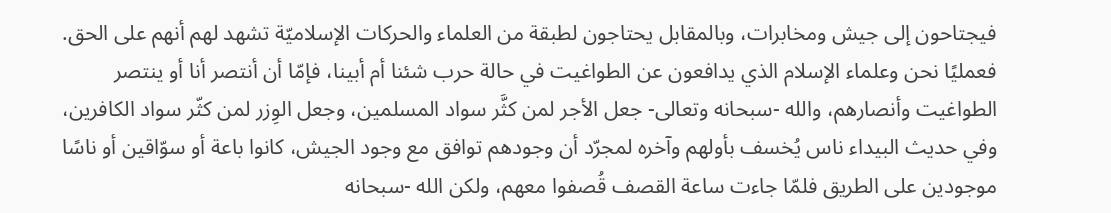فيجتاحون إلى جيش ومخابرات، وبالمقابل يحتاجون لطبقة من العلماء والحركات الإسلاميّة تشهد لهم أنهم على الحق.
فعمليًا نحن وعلماء الإسلام الذي يدافعون عن الطواغيت في حالة حرب شئنا أم أبينا، فإمّا أن أنتصر أنا أو ينتصر الطواغيت وأنصارهم، والله -سبحانه وتعالى- جعل الأجر لمن كثَّر سواد المسلمين، وجعل الوِزر لمن كثّر سواد الكافرين، وفي حديث البيداء ناس يُخسف بأولهم وآخره لمجرّد أن وجودهم توافق مع وجود الجيش، كانوا باعة أو سوّاقين أو ناسًا موجودين على الطريق فلمّا جاءت ساعة القصف قُصفوا معهم، ولكن الله -سبحانه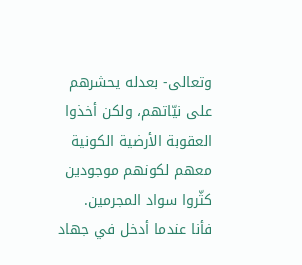وتعالى- بعدله يحشرهم على نيّاتهم، ولكن أخذوا العقوبة الأرضية الكونية معهم لكونهم موجودين كثّروا سواد المجرمين.
فأنا عندما أدخل في جهاد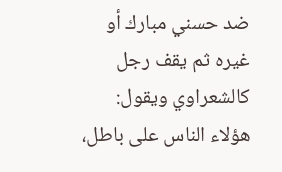ضد حسني مبارك أو غيره ثم يقف رجل كالشعراوي ويقول: هؤلاء الناس على باطل،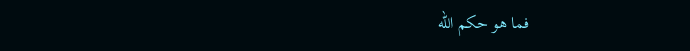فما هو حكم الله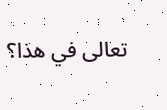تعالى في هذا؟